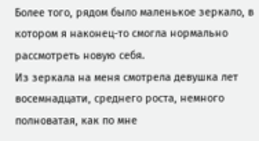Более того, рядом было маленькое зеркало, в котором я наконец-то смогла нормально рассмотреть новую себя.
Из зеркала на меня смотрела девушка лет восемнадцати, среднего роста, немного полноватая, как по мне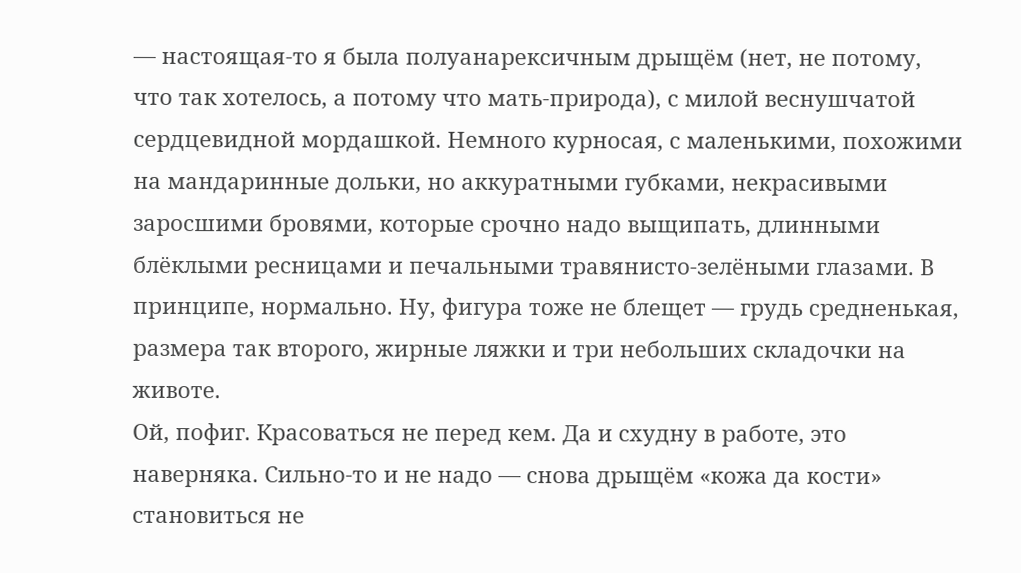— настоящая-то я была полуанарексичным дрыщём (нет, не потому, что так хотелось, а потому что мать-природа), с милой веснушчатой сердцевидной мордашкой. Немного курносая, с маленькими, похожими на мандаринные дольки, но аккуратными губками, некрасивыми заросшими бровями, которые срочно надо выщипать, длинными блёклыми ресницами и печальными травянисто-зелёными глазами. В принципе, нормально. Ну, фигура тоже не блещет — грудь средненькая, размера так второго, жирные ляжки и три небольших складочки на животе.
Ой, пофиг. Красоваться не перед кем. Да и схудну в работе, это наверняка. Сильно-то и не надо — снова дрыщём «кожа да кости» становиться не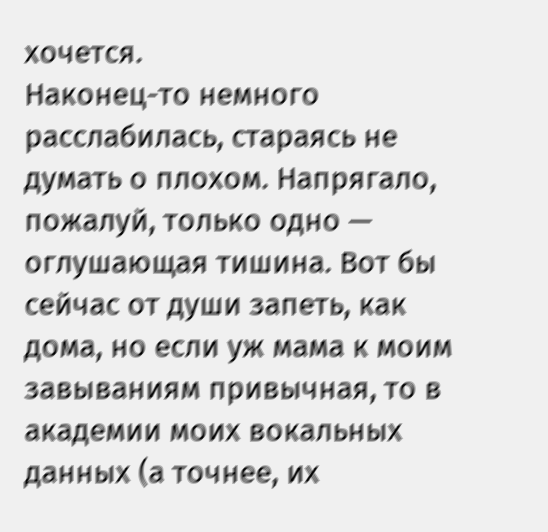хочется.
Наконец-то немного расслабилась, стараясь не думать о плохом. Напрягало, пожалуй, только одно — оглушающая тишина. Вот бы сейчас от души запеть, как дома, но если уж мама к моим завываниям привычная, то в академии моих вокальных данных (а точнее, их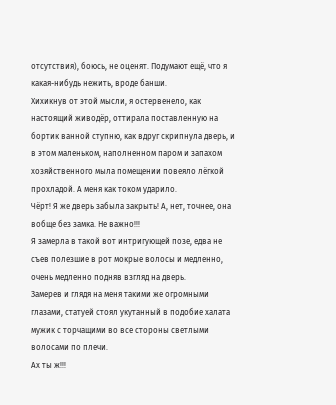отсутствия), боюсь, не оценят. Подумают ещё, что я какая-нибудь нежить, вроде банши.
Хихикнув от этой мысли, я остервенело, как настоящий живодёр, оттирала поставленную на бортик ванной ступню, как вдруг скрипнула дверь, и в этом маленьком, наполненном паром и запахом хозяйственного мыла помещении повеяло лёгкой прохладой. А меня как током ударило.
Чёрт! Я же дверь забыла закрыть! А, нет, точнее, она вобще без замка. Не важно!!!
Я замерла в такой вот интригующей позе, едва не съев полезшие в рот мокрые волосы и медленно, очень медленно подняв взгляд на дверь.
Замерев и глядя на меня такими же огромными глазами, статуей стоял укутанный в подобие халата мужик с торчащими во все стороны светлыми волосами по плечи.
Ах ты ж!!!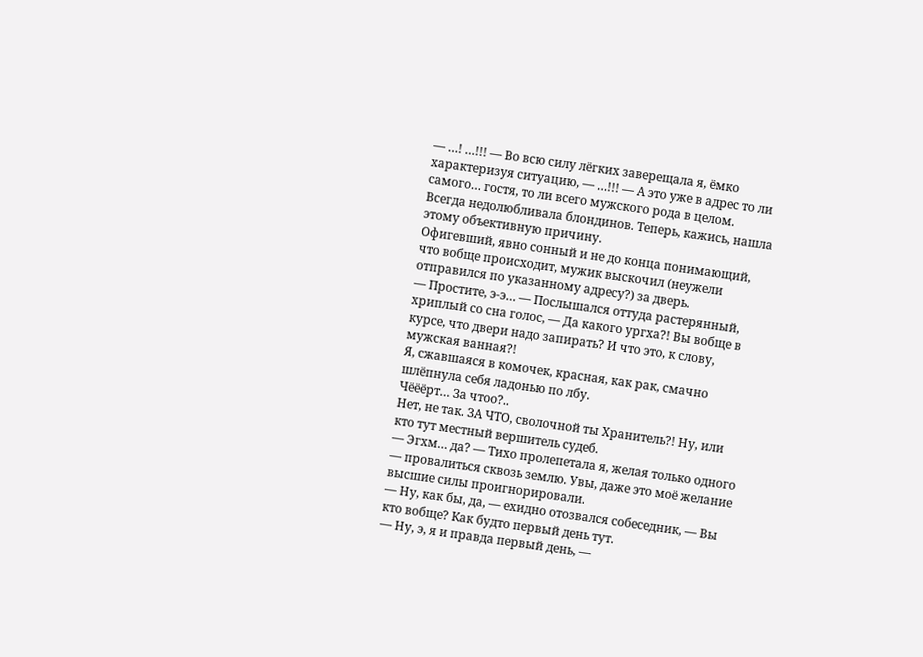— …! …!!! — Во всю силу лёгких заверещала я, ёмко характеризуя ситуацию, — …!!! — А это уже в адрес то ли самого… гостя, то ли всего мужского рода в целом.
Всегда недолюбливала блондинов. Теперь, кажись, нашла этому объективную причину.
Офигевший, явно сонный и не до конца понимающий, что вобще происходит, мужик выскочил (неужели отправился по указанному адресу?) за дверь.
— Простите, э-э… — Послышался оттуда растерянный, хриплый со сна голос, — Да какого ургха?! Вы вобще в курсе, что двери надо запирать? И что это, к слову, мужская ванная?!
Я, сжавшаяся в комочек, красная, как рак, смачно шлёпнула себя ладонью по лбу.
Чёёёрт… За чтоо?..
Нет, не так. ЗА ЧТО, сволочной ты Хранитель?! Ну, или кто тут местный вершитель судеб.
— Эгхм… да? — Тихо пролепетала я, желая только одного — провалиться сквозь землю. Увы, даже это моё желание высшие силы проигнорировали.
— Ну, как бы, да, — ехидно отозвался собеседник, — Вы кто вобще? Как будто первый день тут.
— Ну, э, я и правда первый день, —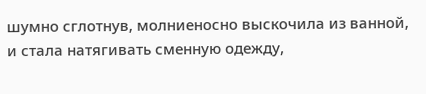шумно сглотнув, молниеносно выскочила из ванной, и стала натягивать сменную одежду,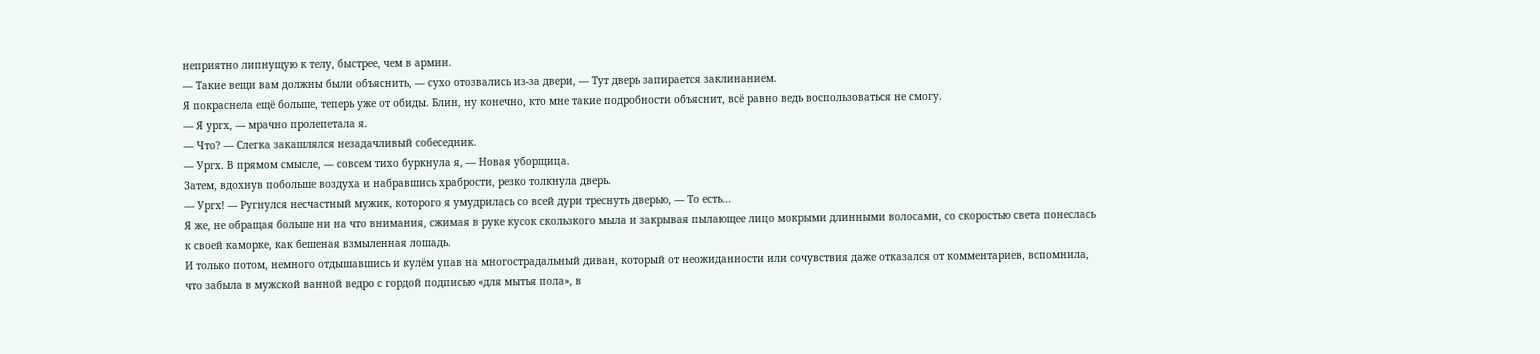неприятно липнущую к телу, быстрее, чем в армии.
— Такие вещи вам должны были объяснить, — сухо отозвались из-за двери, — Тут дверь запирается заклинанием.
Я покраснела ещё больше, теперь уже от обиды. Блин, ну конечно, кто мне такие подробности объяснит, всё равно ведь воспользоваться не смогу.
— Я ургх, — мрачно пролепетала я.
— Что? — Слегка закашлялся незадачливый собеседник.
— Ургх. В прямом смысле, — совсем тихо буркнула я, — Новая уборщица.
Затем, вдохнув побольше воздуха и набравшись храбрости, резко толкнула дверь.
— Ургх! — Ругнулся несчастный мужик, которого я умудрилась со всей дури треснуть дверью, — То есть…
Я же, не обращая больше ни на что внимания, сжимая в руке кусок скользкого мыла и закрывая пылающее лицо мокрыми длинными волосами, со скоростью света понеслась к своей каморке, как бешеная взмыленная лошадь.
И только потом, немного отдышавшись и кулём упав на многострадальный диван, который от неожиданности или сочувствия даже отказался от комментариев, вспомнила, что забыла в мужской ванной ведро с гордой подписью «для мытья пола», в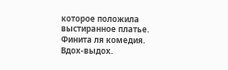которое положила выстиранное платье.
Финита ля комедия.
Вдох-выдох.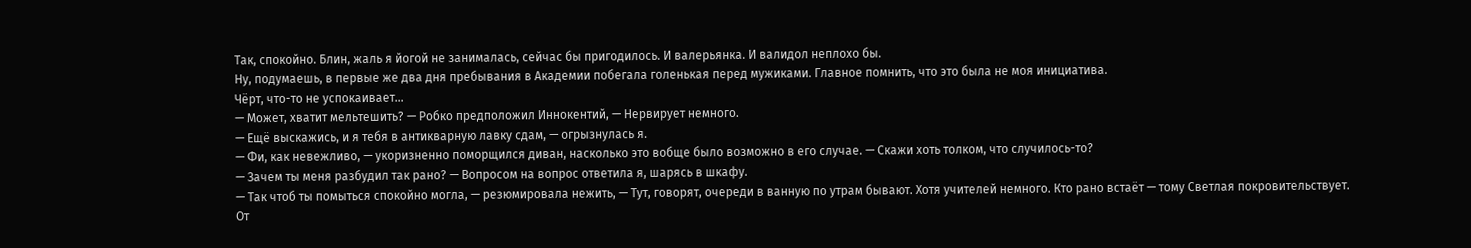Так, спокойно. Блин, жаль я йогой не занималась, сейчас бы пригодилось. И валерьянка. И валидол неплохо бы.
Ну, подумаешь, в первые же два дня пребывания в Академии побегала голенькая перед мужиками. Главное помнить, что это была не моя инициатива.
Чёрт, что-то не успокаивает…
— Может, хватит мельтешить? — Робко предположил Иннокентий, — Нервирует немного.
— Ещё выскажись, и я тебя в антикварную лавку сдам, — огрызнулась я.
— Фи, как невежливо, — укоризненно поморщился диван, насколько это вобще было возможно в его случае. — Скажи хоть толком, что случилось-то?
— Зачем ты меня разбудил так рано? — Вопросом на вопрос ответила я, шарясь в шкафу.
— Так чтоб ты помыться спокойно могла, — резюмировала нежить, — Тут, говорят, очереди в ванную по утрам бывают. Хотя учителей немного. Кто рано встаёт — тому Светлая покровительствует.
От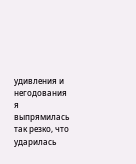удивления и негодования я выпрямилась так резко, что ударилась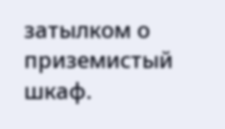затылком о приземистый шкаф.